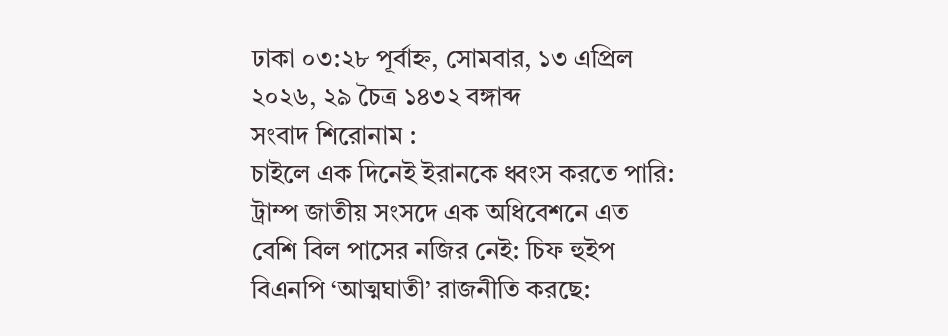ঢাকা ০৩:২৮ পূর্বাহ্ন, সোমবার, ১৩ এপ্রিল ২০২৬, ২৯ চৈত্র ১৪৩২ বঙ্গাব্দ
সংবাদ শিরোনাম :
চাইলে এক দিনেই ইরানকে ধ্বংস করতে পারি: ট্রাম্প জাতীয় সংসদে এক অধিবেশনে এত বেশি বিল পাসের নজির নেই: চিফ হুইপ বিএনপি ‘আত্মঘাতী’ রাজনীতি করছে: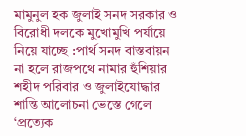মামুনুল হক জুলাই সনদ সরকার ও বিরোধী দলকে মুখোমুখি পর্যায়ে নিয়ে যাচ্ছে :পার্থ সনদ বাস্তবায়ন না হলে রাজপথে নামার হুঁশিয়ার শহীদ পরিবার ও জুলাইযোদ্ধার শান্তি আলোচনা ভেস্তে গেলে ‘প্রত্যেক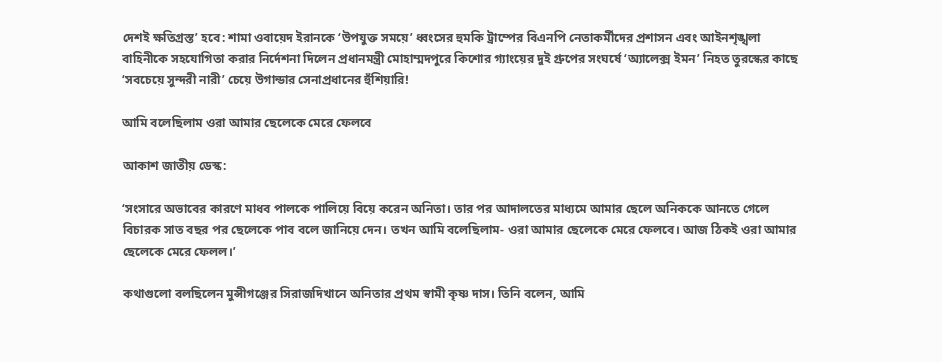দেশই ক্ষতিগ্রস্ত’ হবে: শামা ওবায়েদ ইরানকে ‘উপযুক্ত সময়ে’ ধ্বংসের হুমকি ট্রাম্পের বিএনপি নেতাকর্মীদের প্রশাসন এবং আইনশৃঙ্খলা বাহিনীকে সহযোগিতা করার নির্দেশনা দিলেন প্রধানমন্ত্রী মোহাম্মদপুরে কিশোর গ্যাংয়ের দুই গ্রুপের সংঘর্ষে ‘অ্যালেক্স ইমন’ নিহত তুরস্কের কাছে ‘সবচেয়ে সুন্দরী নারী’ চেয়ে উগান্ডার সেনাপ্রধানের হুঁশিয়ারি!

আমি বলেছিলাম ওরা আমার ছেলেকে মেরে ফেলবে

আকাশ জাতীয় ডেস্ক:

‘সংসারে অভাবের কারণে মাধব পালকে পালিয়ে বিয়ে করেন অনিতা। তার পর আদালতের মাধ্যমে আমার ছেলে অনিককে আনতে গেলে বিচারক সাত বছর পর ছেলেকে পাব বলে জানিয়ে দেন। তখন আমি বলেছিলাম- ওরা আমার ছেলেকে মেরে ফেলবে। আজ ঠিকই ওরা আমার ছেলেকে মেরে ফেলল।’

কথাগুলো বলছিলেন মুন্সীগঞ্জের সিরাজদিখানে অনিতার প্রথম স্বামী কৃষ্ণ দাস। তিনি বলেন, আমি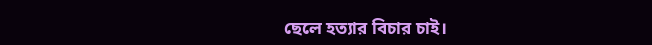ছেলে হত্যার বিচার চাই।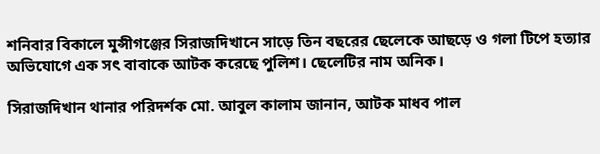শনিবার বিকালে মুন্সীগঞ্জের সিরাজদিখানে সাড়ে তিন বছরের ছেলেকে আছড়ে ও গলা টিপে হত্যার অভিযোগে এক সৎ বাবাকে আটক করেছে পুলিশ। ছেলেটির নাম অনিক।

সিরাজদিখান থানার পরিদর্শক মো. আবুল কালাম জানান, আটক মাধব পাল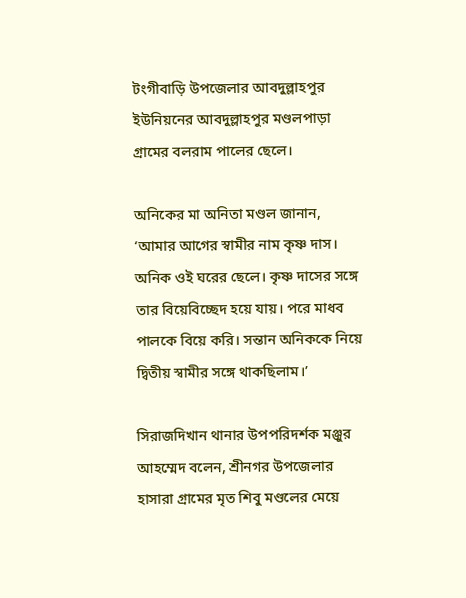টংগীবাড়ি উপজেলার আবদুল্লাহপুর ইউনিয়নের আবদুল্লাহপুর মণ্ডলপাড়া গ্রামের বলরাম পালের ছেলে।

অনিকের মা অনিতা মণ্ডল জানান, ‘আমার আগের স্বামীর নাম কৃষ্ণ দাস। অনিক ওই ঘরের ছেলে। কৃষ্ণ দাসের সঙ্গে তার বিয়েবিচ্ছেদ হয়ে যায়। পরে মাধব পালকে বিয়ে করি। সন্তান অনিককে নিয়ে দ্বিতীয় স্বামীর সঙ্গে থাকছিলাম।’

সিরাজদিখান থানার উপপরিদর্শক মঞ্জুর আহম্মেদ বলেন, শ্রীনগর উপজেলার হাসারা গ্রামের মৃত শিবু মণ্ডলের মেয়ে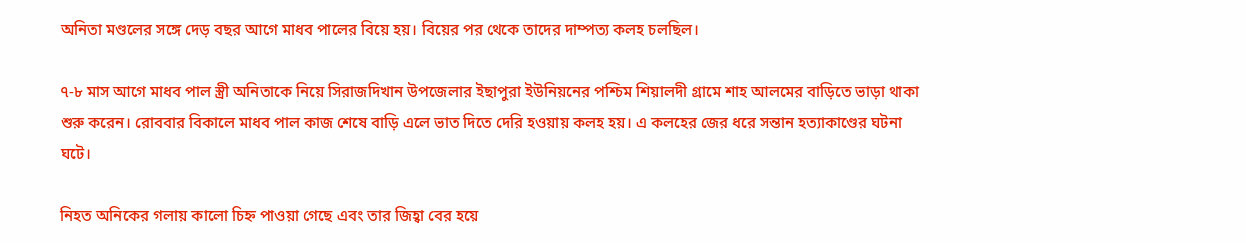অনিতা মণ্ডলের সঙ্গে দেড় বছর আগে মাধব পালের বিয়ে হয়। বিয়ের পর থেকে তাদের দাম্পত্য কলহ চলছিল।

৭-৮ মাস আগে মাধব পাল স্ত্রী অনিতাকে নিয়ে সিরাজদিখান উপজেলার ইছাপুরা ইউনিয়নের পশ্চিম শিয়ালদী গ্রামে শাহ আলমের বাড়িতে ভাড়া থাকা শুরু করেন। রোববার বিকালে মাধব পাল কাজ শেষে বাড়ি এলে ভাত দিতে দেরি হওয়ায় কলহ হয়। এ কলহের জের ধরে সন্তান হত্যাকাণ্ডের ঘটনা ঘটে।

নিহত অনিকের গলায় কালো চিহ্ন পাওয়া গেছে এবং তার জিহ্বা বের হয়ে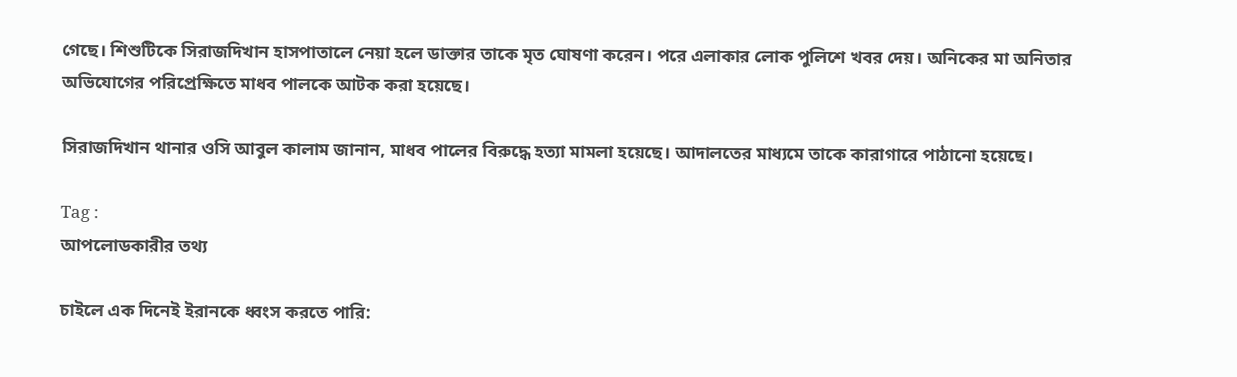গেছে। শিশুটিকে সিরাজদিখান হাসপাতালে নেয়া হলে ডাক্তার তাকে মৃত ঘোষণা করেন। পরে এলাকার লোক পুলিশে খবর দেয়। অনিকের মা অনিতার অভিযোগের পরিপ্রেক্ষিতে মাধব পালকে আটক করা হয়েছে।

সিরাজদিখান থানার ওসি আবুল কালাম জানান, মাধব পালের বিরুদ্ধে হত্যা মামলা হয়েছে। আদালতের মাধ্যমে তাকে কারাগারে পাঠানো হয়েছে।

Tag :
আপলোডকারীর তথ্য

চাইলে এক দিনেই ইরানকে ধ্বংস করতে পারি: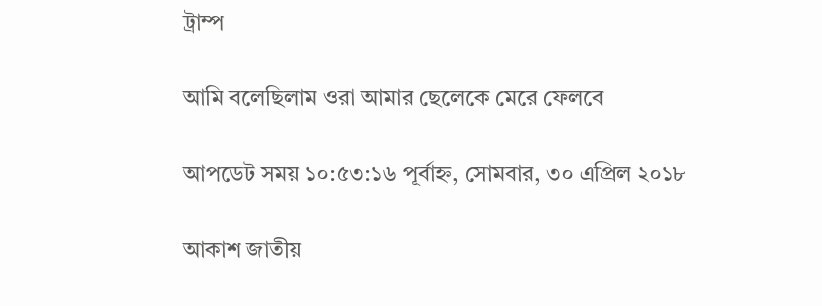ট্রাম্প

আমি বলেছিলাম ওরা আমার ছেলেকে মেরে ফেলবে

আপডেট সময় ১০:৫৩:১৬ পূর্বাহ্ন, সোমবার, ৩০ এপ্রিল ২০১৮

আকাশ জাতীয়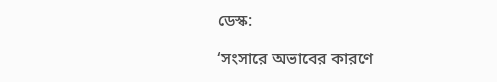ডেস্ক:

‘সংসারে অভাবের কারণে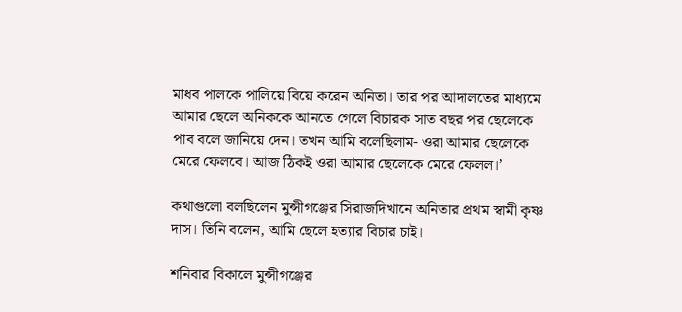মাধব পালকে পালিয়ে বিয়ে করেন অনিতা। তার পর আদালতের মাধ্যমে আমার ছেলে অনিককে আনতে গেলে বিচারক সাত বছর পর ছেলেকে পাব বলে জানিয়ে দেন। তখন আমি বলেছিলাম- ওরা আমার ছেলেকে মেরে ফেলবে। আজ ঠিকই ওরা আমার ছেলেকে মেরে ফেলল।’

কথাগুলো বলছিলেন মুন্সীগঞ্জের সিরাজদিখানে অনিতার প্রথম স্বামী কৃষ্ণ দাস। তিনি বলেন, আমি ছেলে হত্যার বিচার চাই।

শনিবার বিকালে মুন্সীগঞ্জের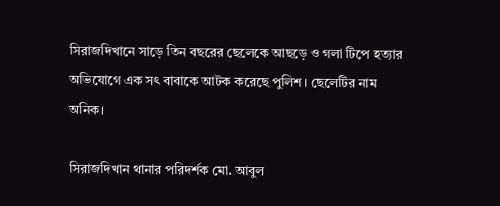সিরাজদিখানে সাড়ে তিন বছরের ছেলেকে আছড়ে ও গলা টিপে হত্যার অভিযোগে এক সৎ বাবাকে আটক করেছে পুলিশ। ছেলেটির নাম অনিক।

সিরাজদিখান থানার পরিদর্শক মো. আবুল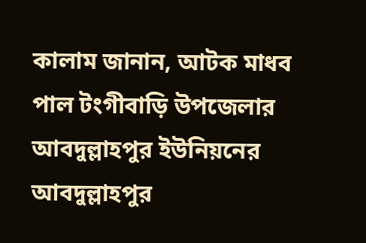কালাম জানান, আটক মাধব পাল টংগীবাড়ি উপজেলার আবদুল্লাহপুর ইউনিয়নের আবদুল্লাহপুর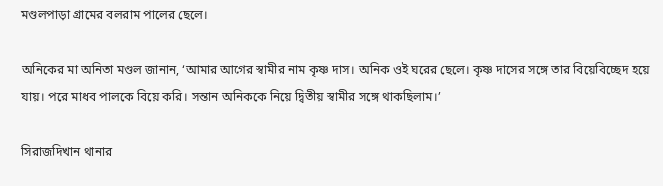মণ্ডলপাড়া গ্রামের বলরাম পালের ছেলে।

অনিকের মা অনিতা মণ্ডল জানান, ‘আমার আগের স্বামীর নাম কৃষ্ণ দাস। অনিক ওই ঘরের ছেলে। কৃষ্ণ দাসের সঙ্গে তার বিয়েবিচ্ছেদ হয়ে যায়। পরে মাধব পালকে বিয়ে করি। সন্তান অনিককে নিয়ে দ্বিতীয় স্বামীর সঙ্গে থাকছিলাম।’

সিরাজদিখান থানার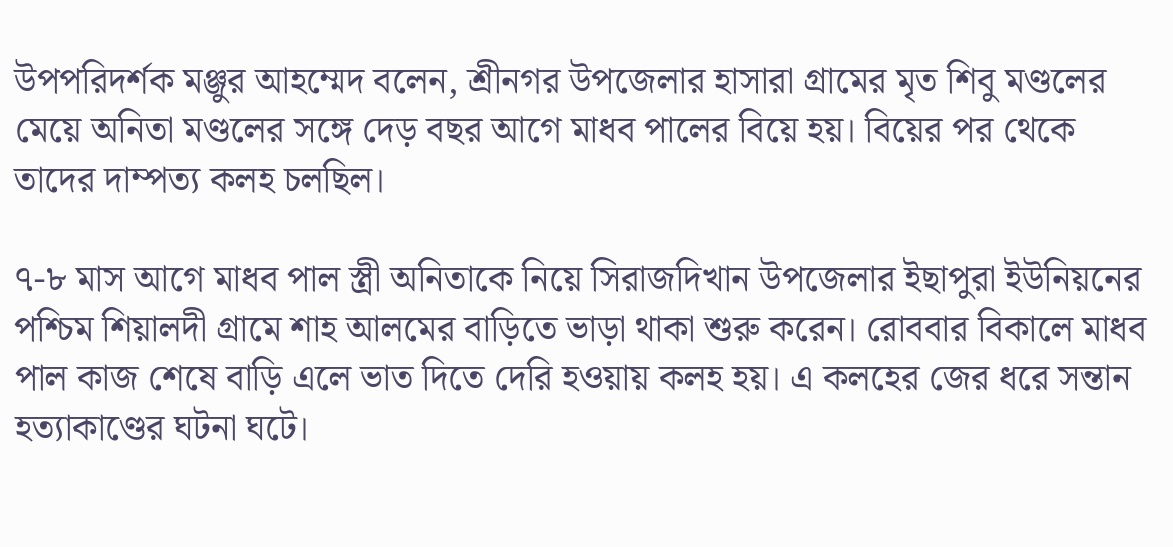উপপরিদর্শক মঞ্জুর আহম্মেদ বলেন, শ্রীনগর উপজেলার হাসারা গ্রামের মৃত শিবু মণ্ডলের মেয়ে অনিতা মণ্ডলের সঙ্গে দেড় বছর আগে মাধব পালের বিয়ে হয়। বিয়ের পর থেকে তাদের দাম্পত্য কলহ চলছিল।

৭-৮ মাস আগে মাধব পাল স্ত্রী অনিতাকে নিয়ে সিরাজদিখান উপজেলার ইছাপুরা ইউনিয়নের পশ্চিম শিয়ালদী গ্রামে শাহ আলমের বাড়িতে ভাড়া থাকা শুরু করেন। রোববার বিকালে মাধব পাল কাজ শেষে বাড়ি এলে ভাত দিতে দেরি হওয়ায় কলহ হয়। এ কলহের জের ধরে সন্তান হত্যাকাণ্ডের ঘটনা ঘটে।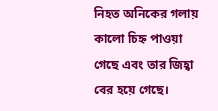নিহত অনিকের গলায় কালো চিহ্ন পাওয়া গেছে এবং তার জিহ্বা বের হয়ে গেছে।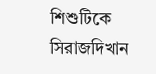শিশুটিকে সিরাজদিখান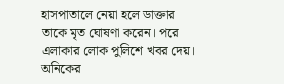হাসপাতালে নেয়া হলে ডাক্তার তাকে মৃত ঘোষণা করেন। পরে এলাকার লোক পুলিশে খবর দেয়। অনিকের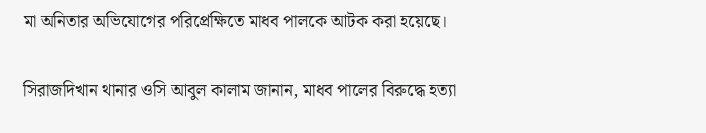মা অনিতার অভিযোগের পরিপ্রেক্ষিতে মাধব পালকে আটক করা হয়েছে।

সিরাজদিখান থানার ওসি আবুল কালাম জানান, মাধব পালের বিরুদ্ধে হত্যা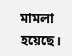মামলা হয়েছে।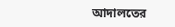আদালতের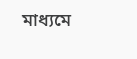মাধ্যমে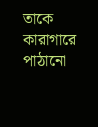তাকে কারাগারে পাঠানো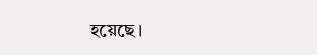হয়েছে।